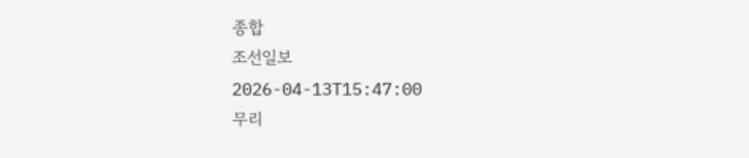종합
조선일보
2026-04-13T15:47:00
무리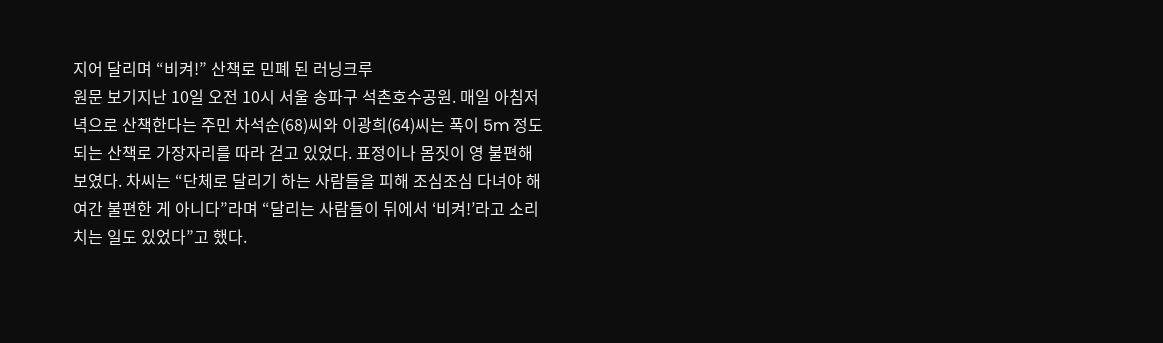지어 달리며 “비켜!” 산책로 민폐 된 러닝크루
원문 보기지난 10일 오전 10시 서울 송파구 석촌호수공원. 매일 아침저녁으로 산책한다는 주민 차석순(68)씨와 이광희(64)씨는 폭이 5m 정도 되는 산책로 가장자리를 따라 걷고 있었다. 표정이나 몸짓이 영 불편해 보였다. 차씨는 “단체로 달리기 하는 사람들을 피해 조심조심 다녀야 해 여간 불편한 게 아니다”라며 “달리는 사람들이 뒤에서 ‘비켜!’라고 소리치는 일도 있었다”고 했다.